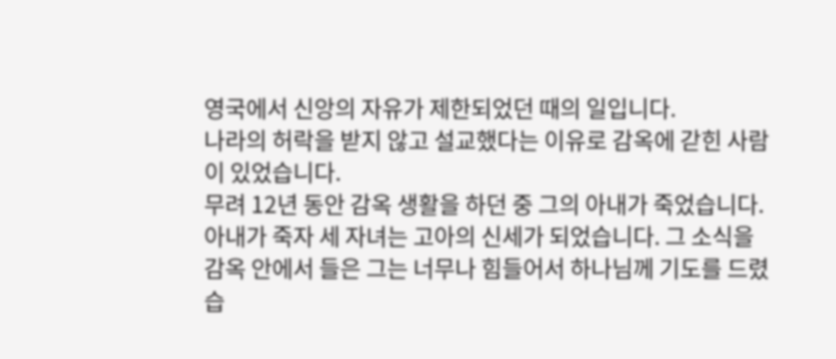영국에서 신앙의 자유가 제한되었던 때의 일입니다.
나라의 허락을 받지 않고 설교했다는 이유로 감옥에 갇힌 사람이 있었습니다.
무려 12년 동안 감옥 생활을 하던 중 그의 아내가 죽었습니다. 아내가 죽자 세 자녀는 고아의 신세가 되었습니다. 그 소식을 감옥 안에서 들은 그는 너무나 힘들어서 하나님께 기도를 드렸습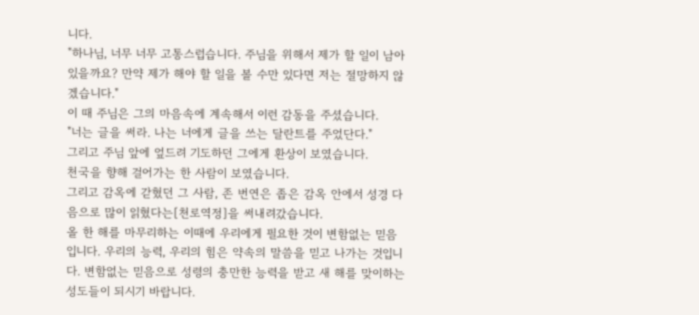니다.
"하나님, 너무 너무 고통스럽습니다. 주님을 위해서 제가 할 일이 남아 있을까요? 만약 제가 해야 할 일을 볼 수만 있다면 저는 절망하지 않겠습니다."
이 때 주님은 그의 마음속에 계속해서 이런 감동을 주셨습니다.
"너는 글을 써라. 나는 너에게 글을 쓰는 달란트를 주었단다."
그리고 주님 앞에 엎드려 기도하던 그에게 환상이 보였습니다.
천국을 향해 걸어가는 한 사람이 보였습니다.
그리고 감옥에 갇혔던 그 사람, 존 번연은 좁은 감옥 안에서 성경 다음으로 많이 읽혔다는[천로역정]을 써내려갔습니다.
올 한 해를 마무리하는 이때에 우리에게 필요한 것이 변함없는 믿음입니다. 우리의 능력, 우리의 힘은 약속의 말씀을 믿고 나가는 것입니다. 변함없는 믿음으로 성령의 충만한 능력을 받고 새 해를 맞이하는 성도들이 되시기 바랍니다.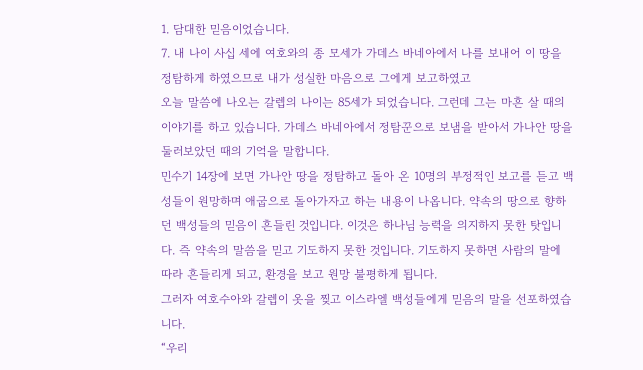1. 담대한 믿음이었습니다.
7. 내 나이 사십 세에 여호와의 종 모세가 가데스 바네아에서 나를 보내어 이 땅을 정탐하게 하였으므로 내가 성실한 마음으로 그에게 보고하였고
오늘 말씀에 나오는 갈렙의 나이는 85세가 되었습니다. 그런데 그는 마흔 살 때의 이야기를 하고 있습니다. 가데스 바네아에서 정탐꾼으로 보냄을 받아서 가나안 땅을 둘러보았던 때의 기억을 말합니다.
민수기 14장에 보면 가나안 땅을 정탐하고 돌아 온 10명의 부정적인 보고를 듣고 백성들이 원망하며 애굽으로 돌아가자고 하는 내용이 나옵니다. 약속의 땅으로 향하던 백성들의 믿음이 흔들린 것입니다. 이것은 하나님 능력을 의지하지 못한 탓입니다. 즉 약속의 말씀을 믿고 기도하지 못한 것입니다. 기도하지 못하면 사람의 말에 따라 흔들리게 되고, 환경을 보고 원망 불평하게 됩니다.
그러자 여호수아와 갈렙이 옷을 찢고 이스라엘 백성들에게 믿음의 말을 선포하였습니다.
“우리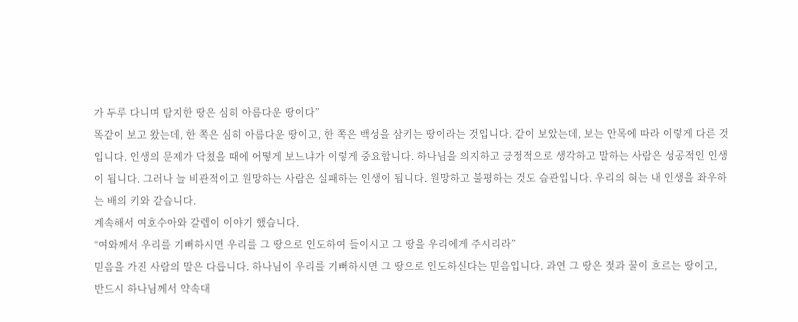가 두루 다니며 탐지한 땅은 심히 아름다운 땅이다”
똑같이 보고 왔는데, 한 쪽은 심히 아름다운 땅이고, 한 쪽은 백성을 삼키는 땅이라는 것입니다. 같이 보았는데, 보는 안목에 따라 이렇게 다른 것입니다. 인생의 문제가 닥쳤을 때에 어떻게 보느냐가 이렇게 중요합니다. 하나님을 의지하고 긍정적으로 생각하고 말하는 사람은 성공적인 인생이 됩니다. 그러나 늘 비관적이고 원망하는 사람은 실패하는 인생이 됩니다. 원망하고 불평하는 것도 습관입니다. 우리의 혀는 내 인생을 좌우하는 배의 키와 같습니다.
계속해서 여호수아와 갈렙이 이야기 했습니다.
“여와께서 우리를 기뻐하시면 우리를 그 땅으로 인도하여 들이시고 그 땅을 우리에게 주시리라”
믿음을 가진 사람의 말은 다릅니다. 하나님이 우리를 기뻐하시면 그 땅으로 인도하신다는 믿음입니다. 과연 그 땅은 젖과 꿀이 흐르는 땅이고, 반드시 하나님께서 약속대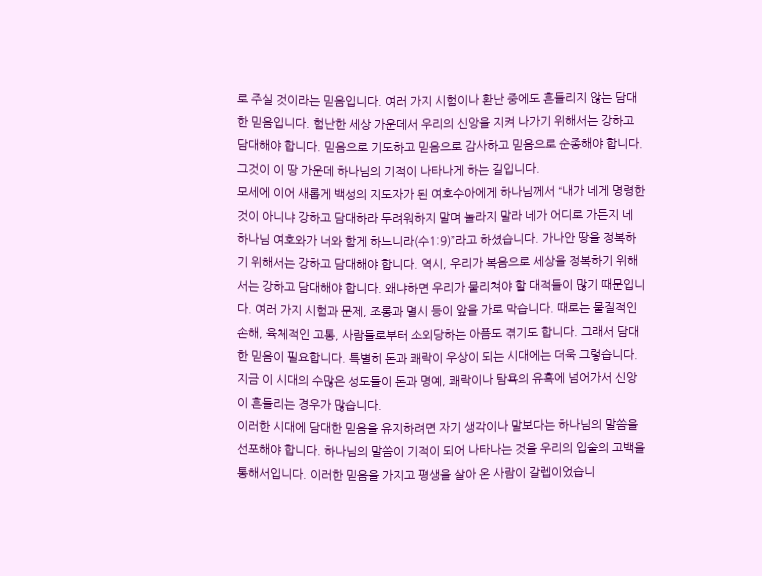로 주실 것이라는 믿음입니다. 여러 가지 시험이나 환난 중에도 흔들리지 않는 담대한 믿음입니다. 험난한 세상 가운데서 우리의 신앙을 지켜 나가기 위해서는 강하고 담대해야 합니다. 믿음으로 기도하고 믿음으로 감사하고 믿음으로 순종해야 합니다. 그것이 이 땅 가운데 하나님의 기적이 나타나게 하는 길입니다.
모세에 이어 새롭게 백성의 지도자가 된 여호수아에게 하나님께서 “내가 네게 명령한 것이 아니냐 강하고 담대하라 두려워하지 말며 놀라지 말라 네가 어디로 가든지 네 하나님 여호와가 너와 함게 하느니라(수1:9)”라고 하셨습니다. 가나안 땅을 정복하기 위해서는 강하고 담대해야 합니다. 역시, 우리가 복음으로 세상을 정복하기 위해서는 강하고 담대해야 합니다. 왜냐하면 우리가 물리쳐야 할 대적들이 많기 때문입니다. 여러 가지 시험과 문제, 조롱과 멸시 등이 앞을 가로 막습니다. 때로는 물질적인 손해, 육체적인 고통, 사람들로부터 소외당하는 아픔도 겪기도 합니다. 그래서 담대한 믿음이 필요합니다. 특별히 돈과 쾌락이 우상이 되는 시대에는 더욱 그렇습니다. 지금 이 시대의 수많은 성도들이 돈과 명예, 쾌락이나 탐욕의 유혹에 넘어가서 신앙이 흔들리는 경우가 많습니다.
이러한 시대에 담대한 믿음을 유지하려면 자기 생각이나 말보다는 하나님의 말씀을 선포해야 합니다. 하나님의 말씀이 기적이 되어 나타나는 것을 우리의 입술의 고백을 통해서입니다. 이러한 믿음을 가지고 평생을 살아 온 사람이 갈렙이었습니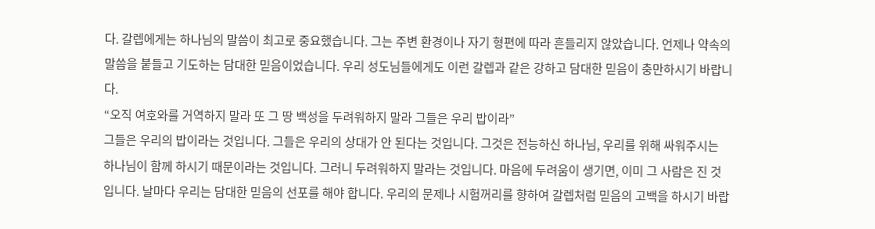다. 갈렙에게는 하나님의 말씀이 최고로 중요했습니다. 그는 주변 환경이나 자기 형편에 따라 흔들리지 않았습니다. 언제나 약속의 말씀을 붙들고 기도하는 담대한 믿음이었습니다. 우리 성도님들에게도 이런 갈렙과 같은 강하고 담대한 믿음이 충만하시기 바랍니다.
“오직 여호와를 거역하지 말라 또 그 땅 백성을 두려워하지 말라 그들은 우리 밥이라”
그들은 우리의 밥이라는 것입니다. 그들은 우리의 상대가 안 된다는 것입니다. 그것은 전능하신 하나님, 우리를 위해 싸워주시는 하나님이 함께 하시기 때문이라는 것입니다. 그러니 두려워하지 말라는 것입니다. 마음에 두려움이 생기면, 이미 그 사람은 진 것입니다. 날마다 우리는 담대한 믿음의 선포를 해야 합니다. 우리의 문제나 시험꺼리를 향하여 갈렙처럼 믿음의 고백을 하시기 바랍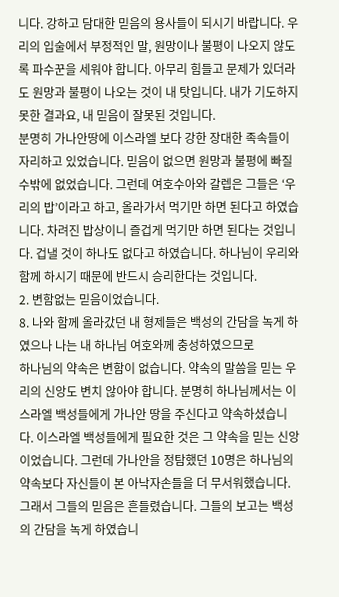니다. 강하고 담대한 믿음의 용사들이 되시기 바랍니다. 우리의 입술에서 부정적인 말, 원망이나 불평이 나오지 않도록 파수꾼을 세워야 합니다. 아무리 힘들고 문제가 있더라도 원망과 불평이 나오는 것이 내 탓입니다. 내가 기도하지 못한 결과요, 내 믿음이 잘못된 것입니다.
분명히 가나안땅에 이스라엘 보다 강한 장대한 족속들이 자리하고 있었습니다. 믿음이 없으면 원망과 불평에 빠질 수밖에 없었습니다. 그런데 여호수아와 갈렙은 그들은 ‘우리의 밥’이라고 하고, 올라가서 먹기만 하면 된다고 하였습니다. 차려진 밥상이니 즐겁게 먹기만 하면 된다는 것입니다. 겁낼 것이 하나도 없다고 하였습니다. 하나님이 우리와 함께 하시기 때문에 반드시 승리한다는 것입니다.
2. 변함없는 믿음이었습니다.
8. 나와 함께 올라갔던 내 형제들은 백성의 간담을 녹게 하였으나 나는 내 하나님 여호와께 충성하였으므로
하나님의 약속은 변함이 없습니다. 약속의 말씀을 믿는 우리의 신앙도 변치 않아야 합니다. 분명히 하나님께서는 이스라엘 백성들에게 가나안 땅을 주신다고 약속하셨습니다. 이스라엘 백성들에게 필요한 것은 그 약속을 믿는 신앙이었습니다. 그런데 가나안을 정탐했던 10명은 하나님의 약속보다 자신들이 본 아낙자손들을 더 무서워했습니다. 그래서 그들의 믿음은 흔들렸습니다. 그들의 보고는 백성의 간담을 녹게 하였습니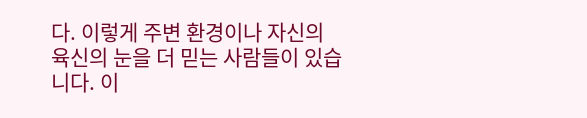다. 이렇게 주변 환경이나 자신의 육신의 눈을 더 믿는 사람들이 있습니다. 이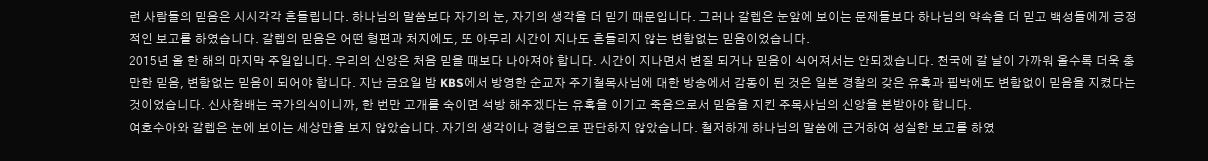런 사람들의 믿음은 시시각각 흔들립니다. 하나님의 말씀보다 자기의 눈, 자기의 생각을 더 믿기 때문입니다. 그러나 갈렙은 눈앞에 보이는 문제들보다 하나님의 약속을 더 믿고 백성들에게 긍정적인 보고를 하였습니다. 갈렙의 믿음은 어떤 형편과 처지에도, 또 아무리 시간이 지나도 흔들리지 않는 변함없는 믿음이었습니다.
2015년 올 한 해의 마지막 주일입니다. 우리의 신앙은 처음 믿을 때보다 나아져야 합니다. 시간이 지나면서 변질 되거나 믿음이 식어져서는 안되겠습니다. 천국에 갈 날이 가까워 올수록 더욱 충만한 믿음, 변함없는 믿음이 되어야 합니다. 지난 금요일 밤 KBS에서 방영한 순교자 주기철목사님에 대한 방송에서 감동이 된 것은 일본 경찰의 갖은 유혹과 핍박에도 변함없이 믿음을 지켰다는 것이었습니다. 신사참배는 국가의식이니까, 한 번만 고개를 숙이면 석방 해주겠다는 유혹을 이기고 죽음으로서 믿음을 지킨 주목사님의 신앙을 본받아야 합니다.
여호수아와 갈렙은 눈에 보이는 세상만을 보지 않았습니다. 자기의 생각이나 경험으로 판단하지 않았습니다. 철저하게 하나님의 말씀에 근거하여 성실한 보고를 하였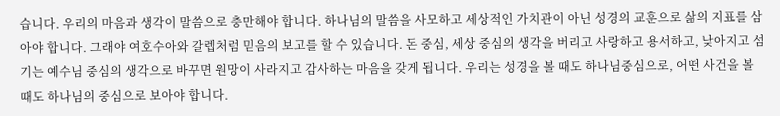습니다. 우리의 마음과 생각이 말씀으로 충만해야 합니다. 하나님의 말씀을 사모하고 세상적인 가치관이 아닌 성경의 교훈으로 삶의 지표를 삼아야 합니다. 그래야 여호수아와 갈렙처럼 믿음의 보고를 할 수 있습니다. 돈 중심, 세상 중심의 생각을 버리고 사랑하고 용서하고, 낮아지고 섬기는 예수님 중심의 생각으로 바꾸면 원망이 사라지고 감사하는 마음을 갖게 됩니다. 우리는 성경을 볼 때도 하나님중심으로, 어떤 사건을 볼 때도 하나님의 중심으로 보아야 합니다.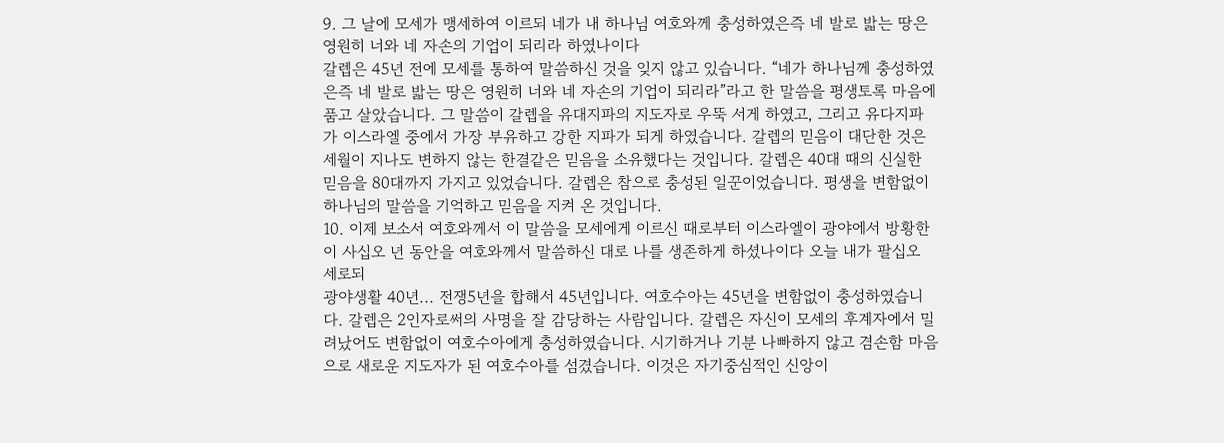9. 그 날에 모세가 맹세하여 이르되 네가 내 하나님 여호와께 충성하였은즉 네 발로 밟는 땅은 영원히 너와 네 자손의 기업이 되리라 하였나이다
갈렙은 45년 전에 모세를 통하여 말씀하신 것을 잊지 않고 있습니다. “네가 하나님께 충성하였은즉 네 발로 밟는 땅은 영원히 너와 네 자손의 기업이 되리라”라고 한 말씀을 평생토록 마음에 품고 살았습니다. 그 말씀이 갈렙을 유대지파의 지도자로 우뚝 서게 하였고, 그리고 유다지파가 이스라엘 중에서 가장 부유하고 강한 지파가 되게 하였습니다. 갈렙의 믿음이 대단한 것은 세월이 지나도 변하지 않는 한결같은 믿음을 소유했다는 것입니다. 갈렙은 40대 때의 신실한 믿음을 80대까지 가지고 있었습니다. 갈렙은 참으로 충성된 일꾼이었습니다. 평생을 변함없이 하나님의 말씀을 기억하고 믿음을 지켜 온 것입니다.
10. 이제 보소서 여호와께서 이 말씀을 모세에게 이르신 때로부터 이스라엘이 광야에서 방황한 이 사십오 년 동안을 여호와께서 말씀하신 대로 나를 생존하게 하셨나이다 오늘 내가 팔십오 세로되
광야생활 40년... 전쟁5년을 합해서 45년입니다. 여호수아는 45년을 변함없이 충성하였습니다. 갈렙은 2인자로써의 사명을 잘 감당하는 사람입니다. 갈렙은 자신이 모세의 후계자에서 밀려났어도 변함없이 여호수아에게 충성하였습니다. 시기하거나 기분 나빠하지 않고 겸손함 마음으로 새로운 지도자가 된 여호수아를 섬겼습니다. 이것은 자기중심적인 신앙이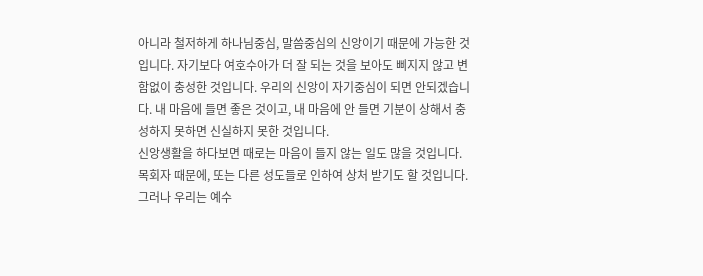아니라 철저하게 하나님중심, 말씀중심의 신앙이기 때문에 가능한 것입니다. 자기보다 여호수아가 더 잘 되는 것을 보아도 삐지지 않고 변함없이 충성한 것입니다. 우리의 신앙이 자기중심이 되면 안되겠습니다. 내 마음에 들면 좋은 것이고, 내 마음에 안 들면 기분이 상해서 충성하지 못하면 신실하지 못한 것입니다.
신앙생활을 하다보면 때로는 마음이 들지 않는 일도 많을 것입니다. 목회자 때문에, 또는 다른 성도들로 인하여 상처 받기도 할 것입니다. 그러나 우리는 예수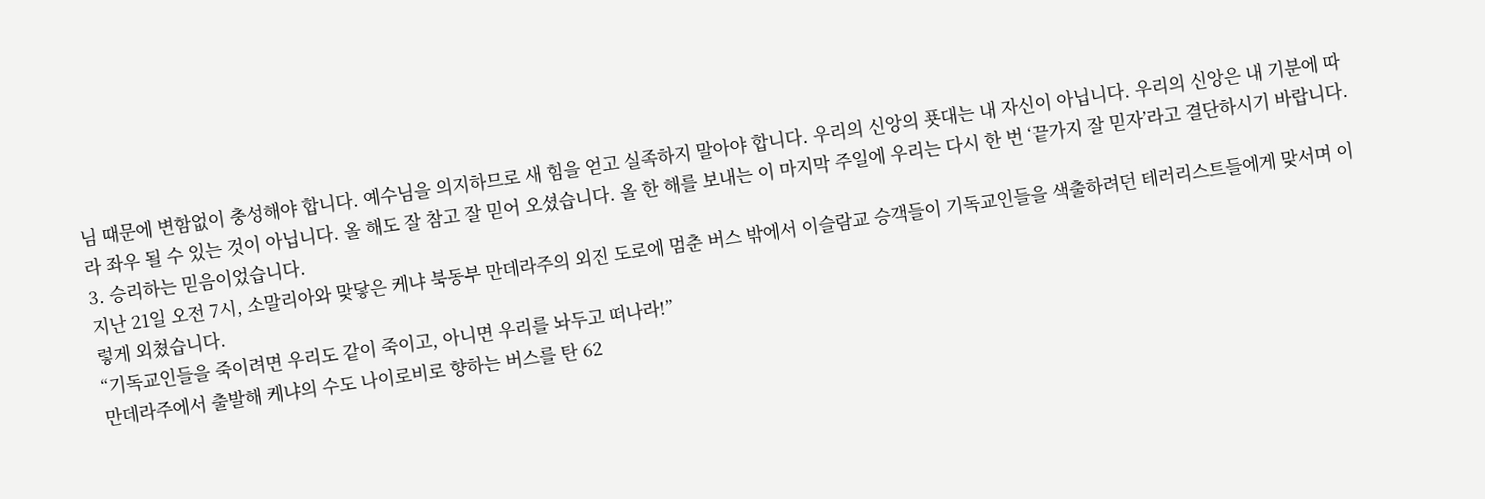님 때문에 변함없이 충성해야 합니다. 예수님을 의지하므로 새 힘을 얻고 실족하지 말아야 합니다. 우리의 신앙의 푯대는 내 자신이 아닙니다. 우리의 신앙은 내 기분에 따라 좌우 될 수 있는 것이 아닙니다. 올 해도 잘 참고 잘 믿어 오셨습니다. 올 한 해를 보내는 이 마지막 주일에 우리는 다시 한 번 ‘끝가지 잘 믿자’라고 결단하시기 바랍니다.
3. 승리하는 믿음이었습니다.
지난 21일 오전 7시, 소말리아와 맞닿은 케냐 북동부 만데라주의 외진 도로에 멈춘 버스 밖에서 이슬람교 승객들이 기독교인들을 색출하려던 테러리스트들에게 맞서며 이렇게 외쳤습니다.
“기독교인들을 죽이려면 우리도 같이 죽이고, 아니면 우리를 놔두고 떠나라!”
만데라주에서 출발해 케냐의 수도 나이로비로 향하는 버스를 탄 62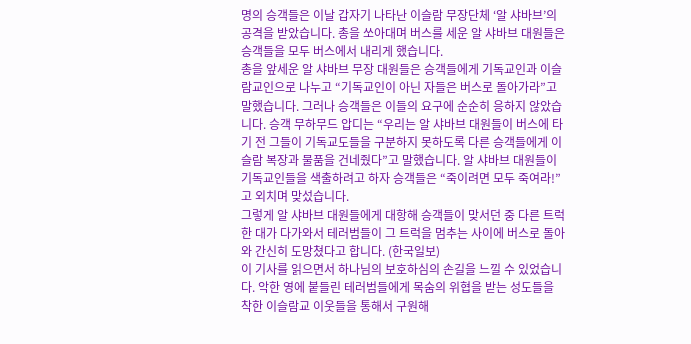명의 승객들은 이날 갑자기 나타난 이슬람 무장단체 ‘알 샤바브’의 공격을 받았습니다. 총을 쏘아대며 버스를 세운 알 샤바브 대원들은 승객들을 모두 버스에서 내리게 했습니다.
총을 앞세운 알 샤바브 무장 대원들은 승객들에게 기독교인과 이슬람교인으로 나누고 “기독교인이 아닌 자들은 버스로 돌아가라”고 말했습니다. 그러나 승객들은 이들의 요구에 순순히 응하지 않았습니다. 승객 무하무드 압디는 “우리는 알 샤바브 대원들이 버스에 타기 전 그들이 기독교도들을 구분하지 못하도록 다른 승객들에게 이슬람 복장과 물품을 건네줬다”고 말했습니다. 알 샤바브 대원들이 기독교인들을 색출하려고 하자 승객들은 “죽이려면 모두 죽여라!”고 외치며 맞섰습니다.
그렇게 알 샤바브 대원들에게 대항해 승객들이 맞서던 중 다른 트럭 한 대가 다가와서 테러범들이 그 트럭을 멈추는 사이에 버스로 돌아와 간신히 도망쳤다고 합니다. (한국일보)
이 기사를 읽으면서 하나님의 보호하심의 손길을 느낄 수 있었습니다. 악한 영에 붙들린 테러범들에게 목숨의 위협을 받는 성도들을 착한 이슬람교 이웃들을 통해서 구원해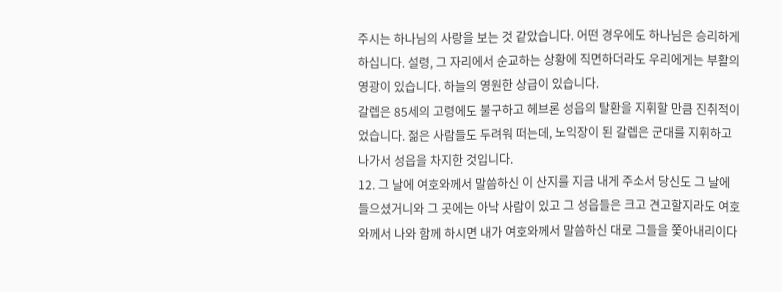주시는 하나님의 사랑을 보는 것 같았습니다. 어떤 경우에도 하나님은 승리하게 하십니다. 설령, 그 자리에서 순교하는 상황에 직면하더라도 우리에게는 부활의 영광이 있습니다. 하늘의 영원한 상급이 있습니다.
갈렙은 85세의 고령에도 불구하고 헤브론 성읍의 탈환을 지휘할 만큼 진취적이었습니다. 젊은 사람들도 두려워 떠는데, 노익장이 된 갈렙은 군대를 지휘하고 나가서 성읍을 차지한 것입니다.
12. 그 날에 여호와께서 말씀하신 이 산지를 지금 내게 주소서 당신도 그 날에 들으셨거니와 그 곳에는 아낙 사람이 있고 그 성읍들은 크고 견고할지라도 여호와께서 나와 함께 하시면 내가 여호와께서 말씀하신 대로 그들을 쫓아내리이다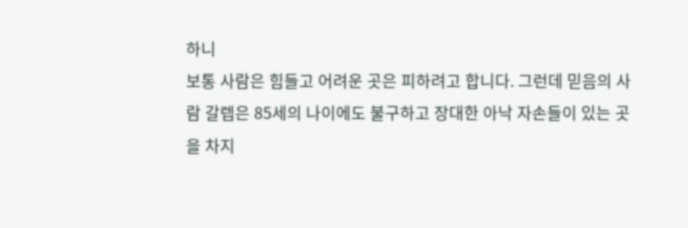하니
보통 사람은 힘들고 어려운 곳은 피하려고 합니다. 그런데 믿음의 사람 갈렙은 85세의 나이에도 불구하고 장대한 아낙 자손들이 있는 곳을 차지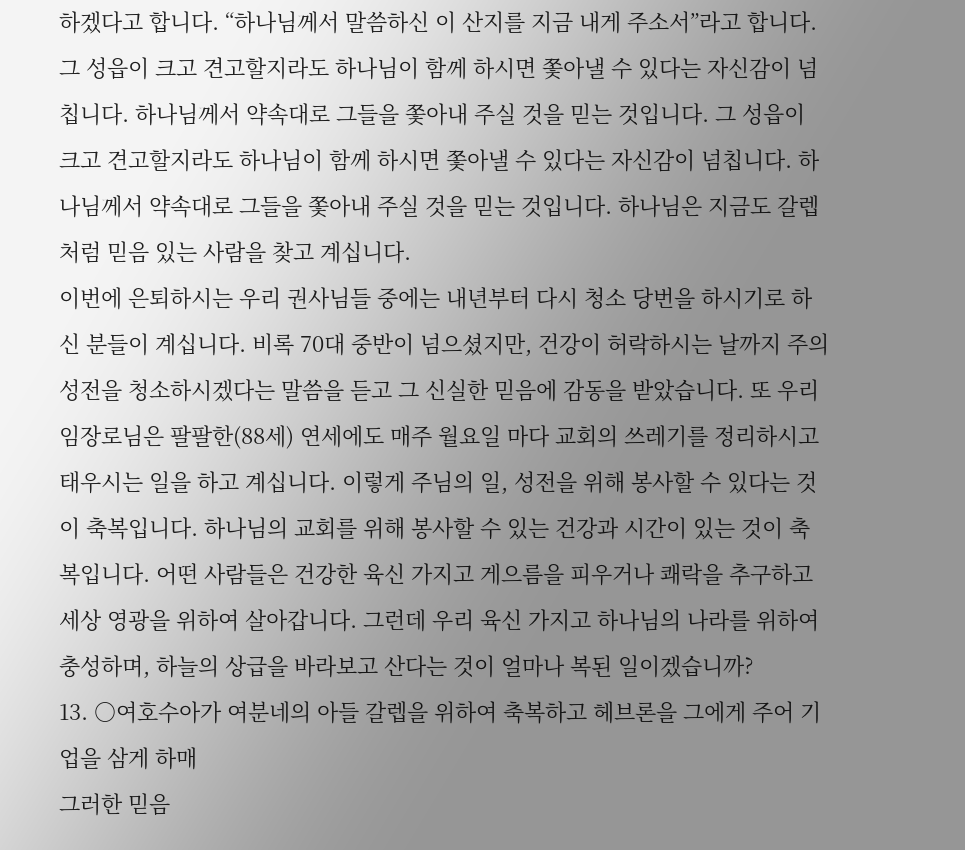하겠다고 합니다. “하나님께서 말씀하신 이 산지를 지금 내게 주소서”라고 합니다. 그 성읍이 크고 견고할지라도 하나님이 함께 하시면 쫓아낼 수 있다는 자신감이 넘칩니다. 하나님께서 약속대로 그들을 쫓아내 주실 것을 믿는 것입니다. 그 성읍이 크고 견고할지라도 하나님이 함께 하시면 쫓아낼 수 있다는 자신감이 넘칩니다. 하나님께서 약속대로 그들을 쫓아내 주실 것을 믿는 것입니다. 하나님은 지금도 갈렙처럼 믿음 있는 사람을 찾고 계십니다.
이번에 은퇴하시는 우리 권사님들 중에는 내년부터 다시 청소 당번을 하시기로 하신 분들이 계십니다. 비록 70대 중반이 넘으셨지만, 건강이 허락하시는 날까지 주의 성전을 청소하시겠다는 말씀을 듣고 그 신실한 믿음에 감동을 받았습니다. 또 우리 임장로님은 팔팔한(88세) 연세에도 매주 월요일 마다 교회의 쓰레기를 정리하시고 태우시는 일을 하고 계십니다. 이렇게 주님의 일, 성전을 위해 봉사할 수 있다는 것이 축복입니다. 하나님의 교회를 위해 봉사할 수 있는 건강과 시간이 있는 것이 축복입니다. 어떤 사람들은 건강한 육신 가지고 게으름을 피우거나 쾌락을 추구하고 세상 영광을 위하여 살아갑니다. 그런데 우리 육신 가지고 하나님의 나라를 위하여 충성하며, 하늘의 상급을 바라보고 산다는 것이 얼마나 복된 일이겠습니까?
13. ○여호수아가 여분네의 아들 갈렙을 위하여 축복하고 헤브론을 그에게 주어 기업을 삼게 하매
그러한 믿음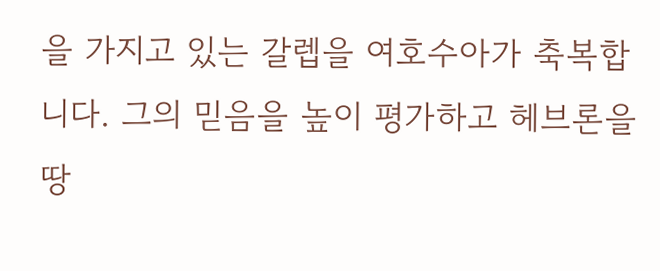을 가지고 있는 갈렙을 여호수아가 축복합니다. 그의 믿음을 높이 평가하고 헤브론을 땅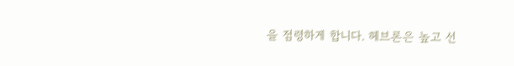을 점령하게 합니다. 헤브론은 높고 선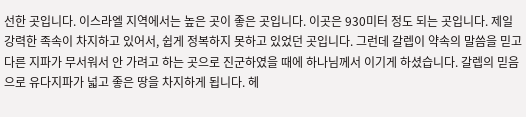선한 곳입니다. 이스라엘 지역에서는 높은 곳이 좋은 곳입니다. 이곳은 930미터 정도 되는 곳입니다. 제일 강력한 족속이 차지하고 있어서, 쉽게 정복하지 못하고 있었던 곳입니다. 그런데 갈렙이 약속의 말씀을 믿고 다른 지파가 무서워서 안 가려고 하는 곳으로 진군하였을 때에 하나님께서 이기게 하셨습니다. 갈렙의 믿음으로 유다지파가 넓고 좋은 땅을 차지하게 됩니다. 헤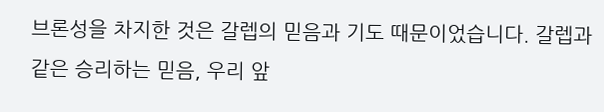브론성을 차지한 것은 갈렙의 믿음과 기도 때문이었습니다. 갈렙과 같은 승리하는 믿음, 우리 앞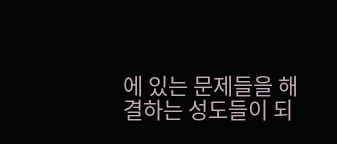에 있는 문제들을 해결하는 성도들이 되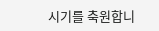시기를 축원합니